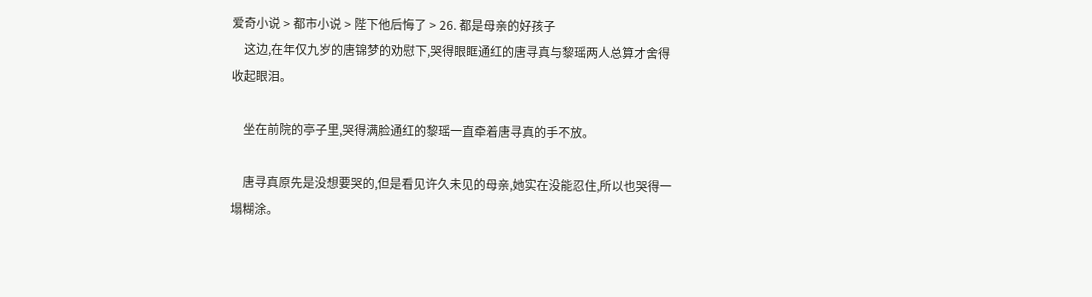爱奇小说 > 都市小说 > 陛下他后悔了 > 26. 都是母亲的好孩子
    这边,在年仅九岁的唐锦梦的劝慰下,哭得眼眶通红的唐寻真与黎瑶两人总算才舍得收起眼泪。

    坐在前院的亭子里,哭得满脸通红的黎瑶一直牵着唐寻真的手不放。

    唐寻真原先是没想要哭的,但是看见许久未见的母亲,她实在没能忍住,所以也哭得一塌糊涂。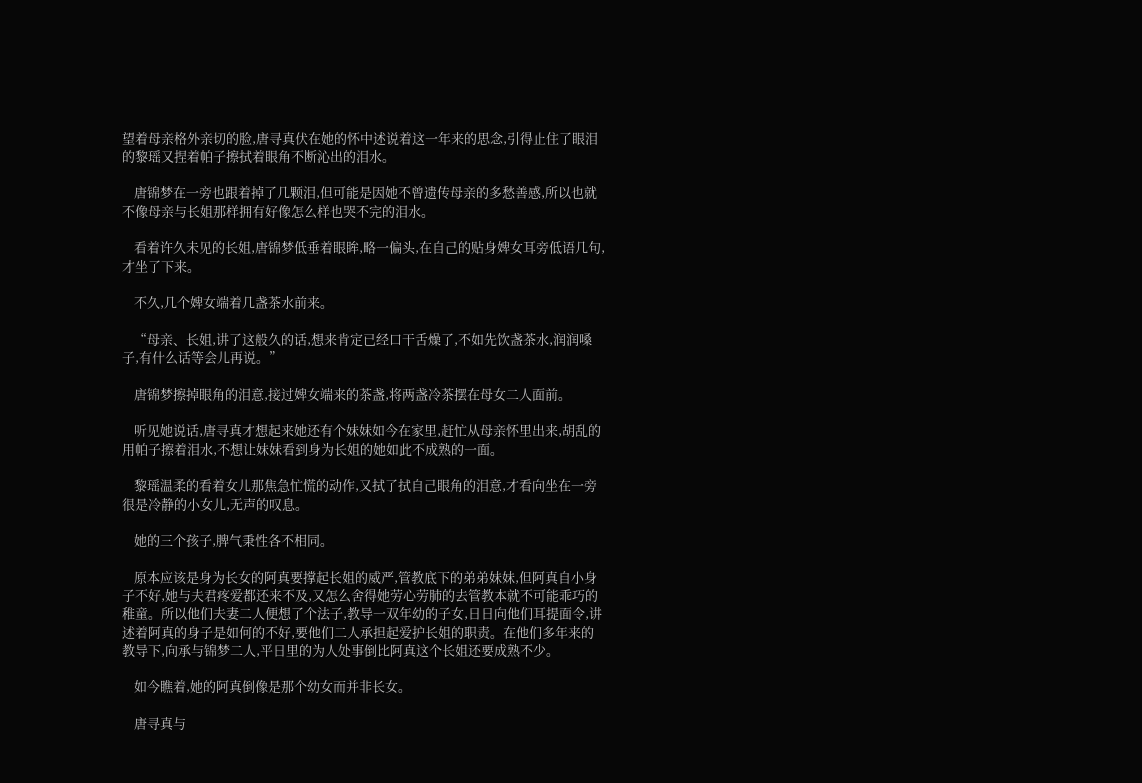望着母亲格外亲切的脸,唐寻真伏在她的怀中述说着这一年来的思念,引得止住了眼泪的黎瑶又捏着帕子擦拭着眼角不断沁出的泪水。

    唐锦梦在一旁也跟着掉了几颗泪,但可能是因她不曾遗传母亲的多愁善感,所以也就不像母亲与长姐那样拥有好像怎么样也哭不完的泪水。

    看着许久未见的长姐,唐锦梦低垂着眼眸,略一偏头,在自己的贴身婢女耳旁低语几句,才坐了下来。

    不久,几个婢女端着几盏茶水前来。

    “母亲、长姐,讲了这般久的话,想来肯定已经口干舌燥了,不如先饮盏茶水,润润嗓子,有什么话等会儿再说。”

    唐锦梦擦掉眼角的泪意,接过婢女端来的茶盏,将两盏冷茶摆在母女二人面前。

    听见她说话,唐寻真才想起来她还有个妹妹如今在家里,赶忙从母亲怀里出来,胡乱的用帕子擦着泪水,不想让妹妹看到身为长姐的她如此不成熟的一面。

    黎瑶温柔的看着女儿那焦急忙慌的动作,又拭了拭自己眼角的泪意,才看向坐在一旁很是冷静的小女儿,无声的叹息。

    她的三个孩子,脾气秉性各不相同。

    原本应该是身为长女的阿真要撑起长姐的威严,管教底下的弟弟妹妹,但阿真自小身子不好,她与夫君疼爱都还来不及,又怎么舍得她劳心劳肺的去管教本就不可能乖巧的稚童。所以他们夫妻二人便想了个法子,教导一双年幼的子女,日日向他们耳提面令,讲述着阿真的身子是如何的不好,要他们二人承担起爱护长姐的职责。在他们多年来的教导下,向承与锦梦二人,平日里的为人处事倒比阿真这个长姐还要成熟不少。

    如今瞧着,她的阿真倒像是那个幼女而并非长女。

    唐寻真与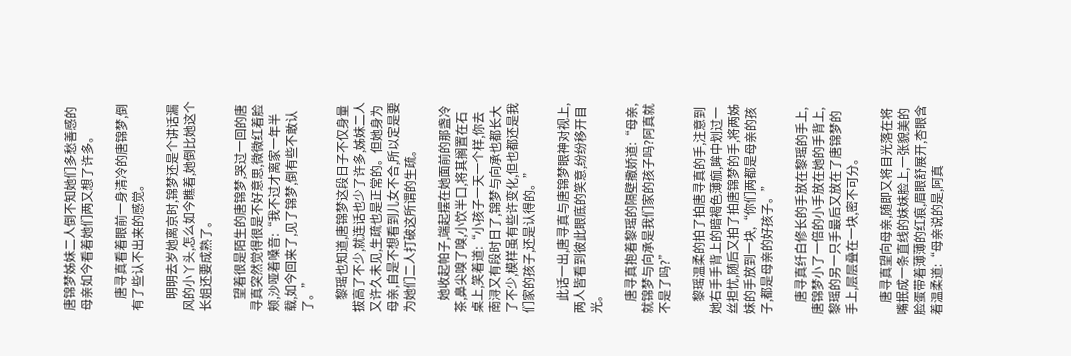唐锦梦姊妹二人倒不知她们多愁善感的母亲如今看着她们两又想了许多。

    唐寻真看着眼前一身清冷的唐锦梦,倒有了些认不出来的感觉。

    明明去岁她离京时,锦梦还是个讲话漏风的小丫头,怎么如今瞧着,她倒比她这个长姐还要成熟了。

    望着很是陌生的唐锦梦,哭过一回的唐寻真突然觉得很是不好意思,微微红着脸颊,沙哑着嗓音:“我不过才离家一年半载,如今回来了,见了锦梦,倒有些不敢认了。”

    黎瑶也知道,唐锦梦这段日子不仅身量拔高了不少,就连话也少了许多,姊妹二人又许久未见,生疏也是正常的。但她身为母亲,自是不想看到儿女不合,所以定是要为她们二人打破这所谓的生疏。

    她收起帕子,端起摆在她面前的那盏冷茶,鼻尖嗅了嗅,小饮半口,将其搁置在石桌上,笑着道:“小孩子一天一个样,你去南浔又有段时日了,锦梦与向承也都长大了不少,模样虽有些许变化,但也都还是我们家的孩子,还是认得的。”

    此话一出,唐寻真与唐锦梦眼神对视上,两人皆看到彼此眼底的笑意,纷纷移开目光。

    唐寻真抱着黎瑶的隔壁撒娇道:“母亲,就锦梦与向承是我们家的孩子吗?阿真就不是了吗?”

    黎瑶温柔的拍了拍唐寻真的手,注意到她右手手背上的暗褐色薄痂,眸中划过一丝担忧,随后又拍了拍唐锦梦的手,将两姊妹的手放到一块,“你们两都是母亲的孩子,都是母亲的好孩子。”

    唐寻真纤白修长的手放在黎瑶的手上,唐锦梦小了一倍的小手放在她的手背上,黎瑶的另一只手最后又放在了唐锦梦的手上,层层叠在一块,密不可分。

    唐寻真望向母亲,随即又将目光落在将嘴抿成一条直线的妹妹脸上,一张貌美的脸蛋带着薄薄的红痕,眉眼舒展开,杏眼含着温柔道:“母亲说的是,阿真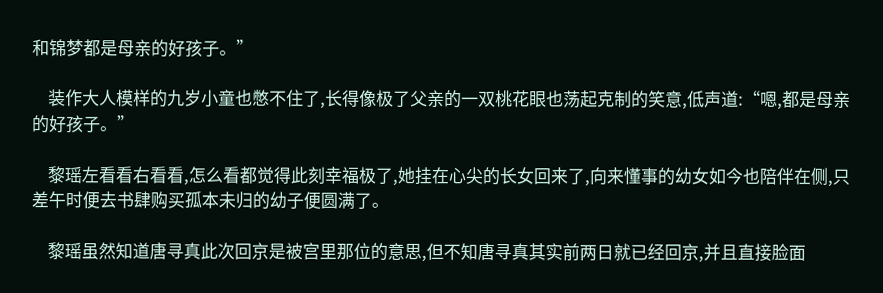和锦梦都是母亲的好孩子。”

    装作大人模样的九岁小童也憋不住了,长得像极了父亲的一双桃花眼也荡起克制的笑意,低声道:“嗯,都是母亲的好孩子。”

    黎瑶左看看右看看,怎么看都觉得此刻幸福极了,她挂在心尖的长女回来了,向来懂事的幼女如今也陪伴在侧,只差午时便去书肆购买孤本未归的幼子便圆满了。

    黎瑶虽然知道唐寻真此次回京是被宫里那位的意思,但不知唐寻真其实前两日就已经回京,并且直接脸面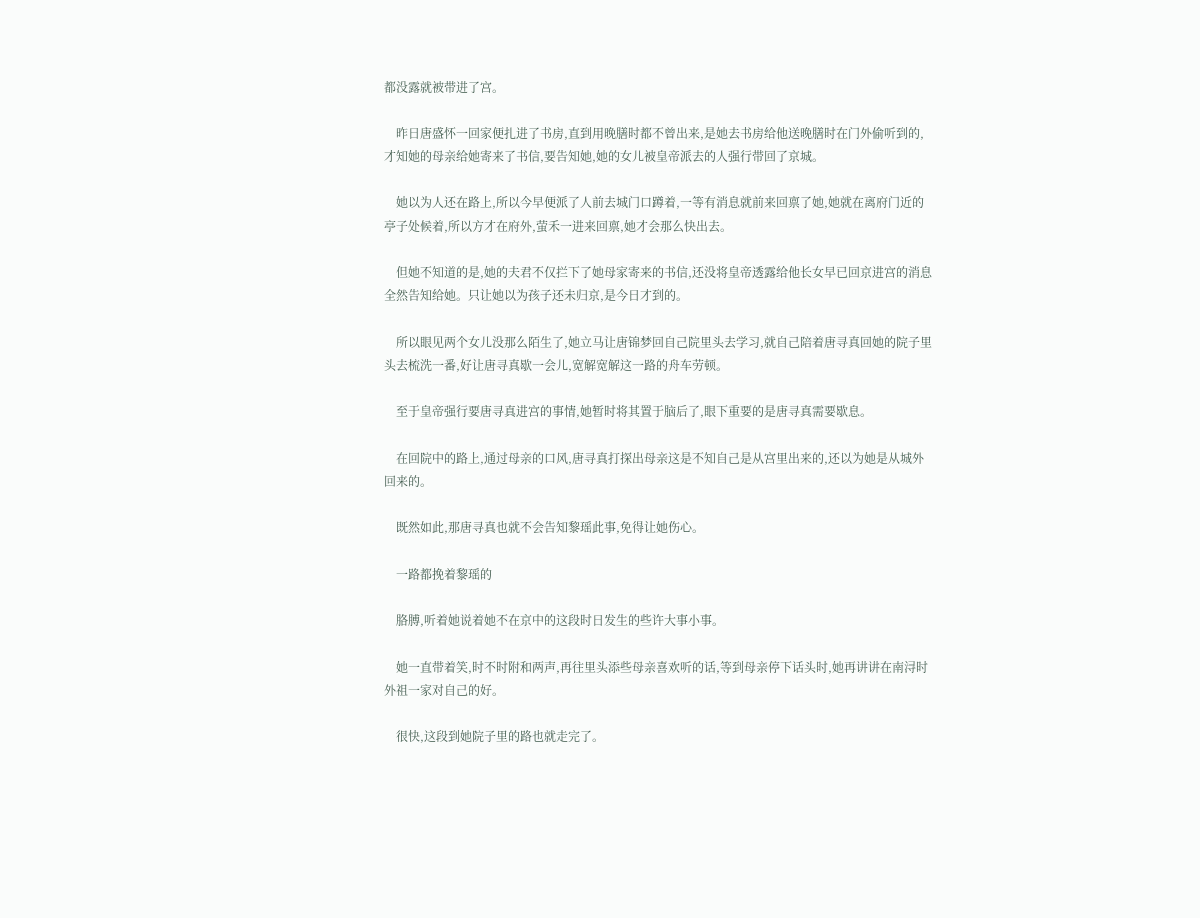都没露就被带进了宫。

    昨日唐盛怀一回家便扎进了书房,直到用晚膳时都不曾出来,是她去书房给他送晚膳时在门外偷听到的,才知她的母亲给她寄来了书信,要告知她,她的女儿被皇帝派去的人强行带回了京城。

    她以为人还在路上,所以今早便派了人前去城门口蹲着,一等有消息就前来回禀了她,她就在离府门近的亭子处候着,所以方才在府外,萤禾一进来回禀,她才会那么快出去。

    但她不知道的是,她的夫君不仅拦下了她母家寄来的书信,还没将皇帝透露给他长女早已回京进宫的消息全然告知给她。只让她以为孩子还未归京,是今日才到的。

    所以眼见两个女儿没那么陌生了,她立马让唐锦梦回自己院里头去学习,就自己陪着唐寻真回她的院子里头去梳洗一番,好让唐寻真歇一会儿,宽解宽解这一路的舟车劳顿。

    至于皇帝强行要唐寻真进宫的事情,她暂时将其置于脑后了,眼下重要的是唐寻真需要歇息。

    在回院中的路上,通过母亲的口风,唐寻真打探出母亲这是不知自己是从宫里出来的,还以为她是从城外回来的。

    既然如此,那唐寻真也就不会告知黎瑶此事,免得让她伤心。

    一路都挽着黎瑶的

    胳膊,听着她说着她不在京中的这段时日发生的些许大事小事。

    她一直带着笑,时不时附和两声,再往里头添些母亲喜欢听的话,等到母亲停下话头时,她再讲讲在南浔时外祖一家对自己的好。

    很快,这段到她院子里的路也就走完了。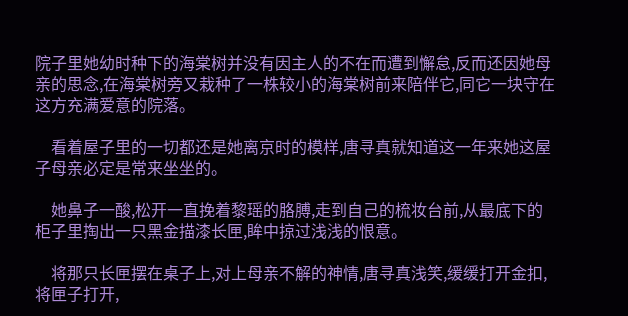院子里她幼时种下的海棠树并没有因主人的不在而遭到懈怠,反而还因她母亲的思念,在海棠树旁又栽种了一株较小的海棠树前来陪伴它,同它一块守在这方充满爱意的院落。

    看着屋子里的一切都还是她离京时的模样,唐寻真就知道这一年来她这屋子母亲必定是常来坐坐的。

    她鼻子一酸,松开一直挽着黎瑶的胳膊,走到自己的梳妆台前,从最底下的柜子里掏出一只黑金描漆长匣,眸中掠过浅浅的恨意。

    将那只长匣摆在桌子上,对上母亲不解的神情,唐寻真浅笑,缓缓打开金扣,将匣子打开,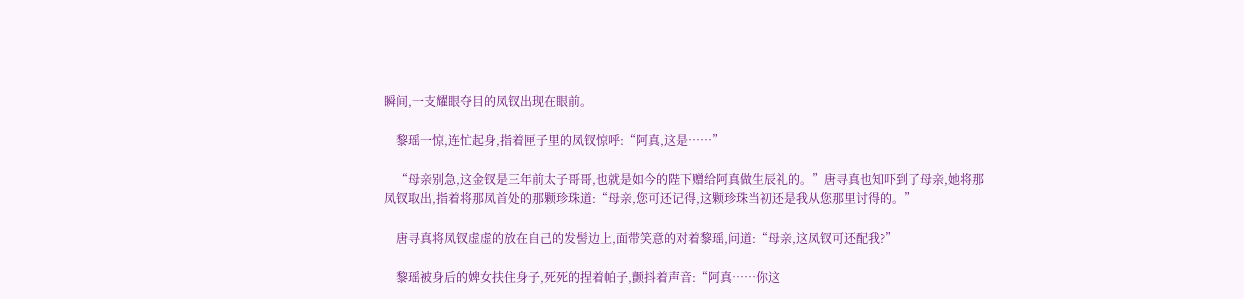瞬间,一支耀眼夺目的凤钗出现在眼前。

    黎瑶一惊,连忙起身,指着匣子里的凤钗惊呼:“阿真,这是……”

    “母亲别急,这金钗是三年前太子哥哥,也就是如今的陛下赠给阿真做生辰礼的。”唐寻真也知吓到了母亲,她将那凤钗取出,指着将那凤首处的那颗珍珠道:“母亲,您可还记得,这颗珍珠当初还是我从您那里讨得的。”

    唐寻真将凤钗虚虚的放在自己的发髻边上,面带笑意的对着黎瑶,问道:“母亲,这凤钗可还配我?”

    黎瑶被身后的婢女扶住身子,死死的捏着帕子,颤抖着声音:“阿真……你这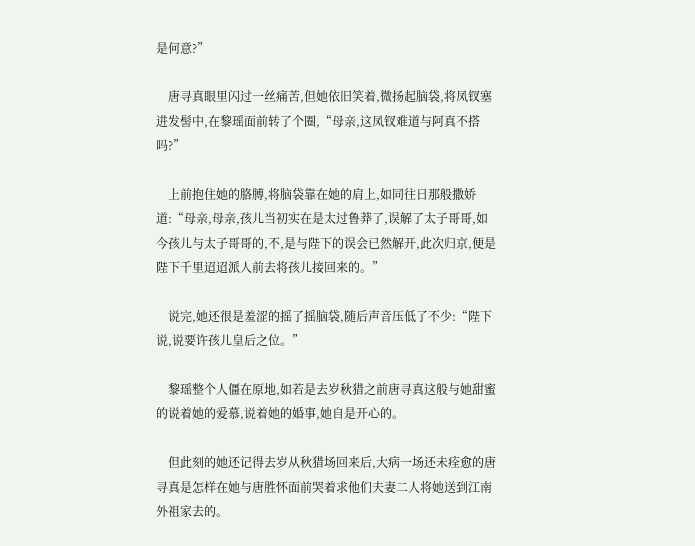是何意?”

    唐寻真眼里闪过一丝痛苦,但她依旧笑着,微扬起脑袋,将凤钗塞进发髻中,在黎瑶面前转了个圈,“母亲,这凤钗难道与阿真不搭吗?”

    上前抱住她的胳膊,将脑袋靠在她的肩上,如同往日那般撒娇道:“母亲,母亲,孩儿当初实在是太过鲁莽了,误解了太子哥哥,如今孩儿与太子哥哥的,不,是与陛下的误会已然解开,此次归京,便是陛下千里迢迢派人前去将孩儿接回来的。”

    说完,她还很是羞涩的摇了摇脑袋,随后声音压低了不少:“陛下说,说要许孩儿皇后之位。”

    黎瑶整个人僵在原地,如若是去岁秋猎之前唐寻真这般与她甜蜜的说着她的爱慕,说着她的婚事,她自是开心的。

    但此刻的她还记得去岁从秋猎场回来后,大病一场还未痊愈的唐寻真是怎样在她与唐胜怀面前哭着求他们夫妻二人将她送到江南外祖家去的。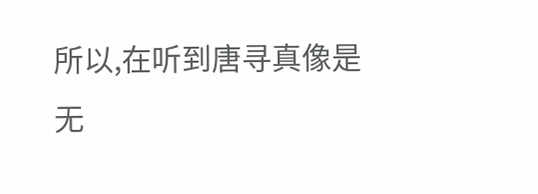所以,在听到唐寻真像是无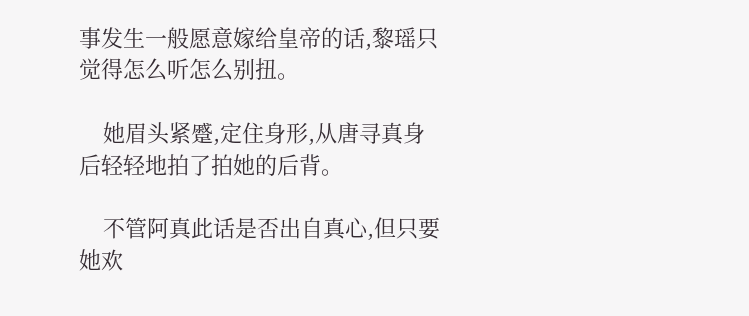事发生一般愿意嫁给皇帝的话,黎瑶只觉得怎么听怎么别扭。

    她眉头紧蹙,定住身形,从唐寻真身后轻轻地拍了拍她的后背。

    不管阿真此话是否出自真心,但只要她欢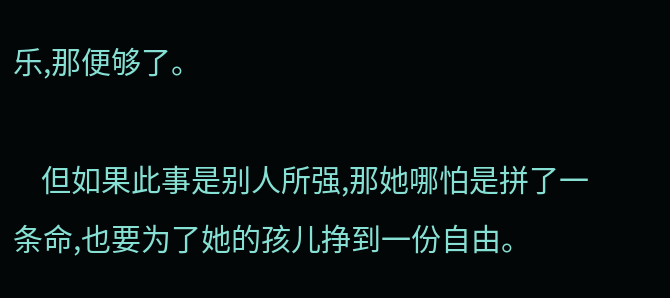乐,那便够了。

    但如果此事是别人所强,那她哪怕是拼了一条命,也要为了她的孩儿挣到一份自由。